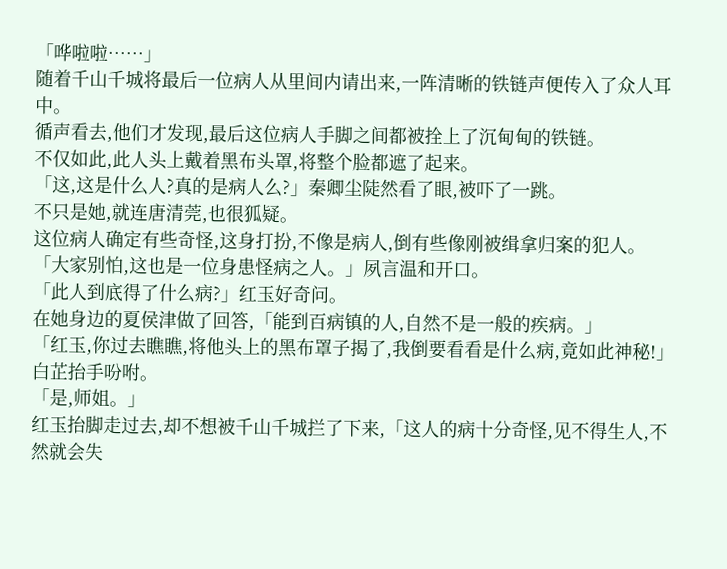「哗啦啦……」
随着千山千城将最后一位病人从里间内请出来,一阵清晰的铁链声便传入了众人耳中。
循声看去,他们才发现,最后这位病人手脚之间都被拴上了沉甸甸的铁链。
不仅如此,此人头上戴着黑布头罩,将整个脸都遮了起来。
「这,这是什么人?真的是病人么?」秦卿尘陡然看了眼,被吓了一跳。
不只是她,就连唐清莞,也很狐疑。
这位病人确定有些奇怪,这身打扮,不像是病人,倒有些像刚被缉拿归案的犯人。
「大家别怕,这也是一位身患怪病之人。」夙言温和开口。
「此人到底得了什么病?」红玉好奇问。
在她身边的夏侯津做了回答,「能到百病镇的人,自然不是一般的疾病。」
「红玉,你过去瞧瞧,将他头上的黑布罩子揭了,我倒要看看是什么病,竟如此神秘!」白芷抬手吩咐。
「是,师姐。」
红玉抬脚走过去,却不想被千山千城拦了下来,「这人的病十分奇怪,见不得生人,不然就会失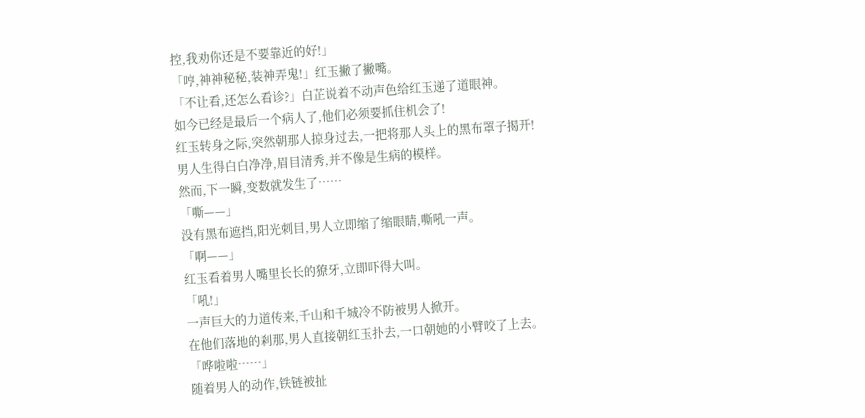控,我劝你还是不要靠近的好!」
「哼,神神秘秘,装神弄鬼!」红玉撇了撇嘴。
「不让看,还怎么看诊?」白芷说着不动声色给红玉递了道眼神。
如今已经是最后一个病人了,他们必须要抓住机会了!
红玉转身之际,突然朝那人掠身过去,一把将那人头上的黑布罩子揭开!
男人生得白白净净,眉目清秀,并不像是生病的模样。
然而,下一瞬,变数就发生了……
「嘶——」
没有黑布遮挡,阳光刺目,男人立即缩了缩眼睛,嘶吼一声。
「啊——」
红玉看着男人嘴里长长的獠牙,立即吓得大叫。
「吼!」
一声巨大的力道传来,千山和千城冷不防被男人掀开。
在他们落地的剎那,男人直接朝红玉扑去,一口朝她的小臂咬了上去。
「哗啦啦……」
随着男人的动作,铁链被扯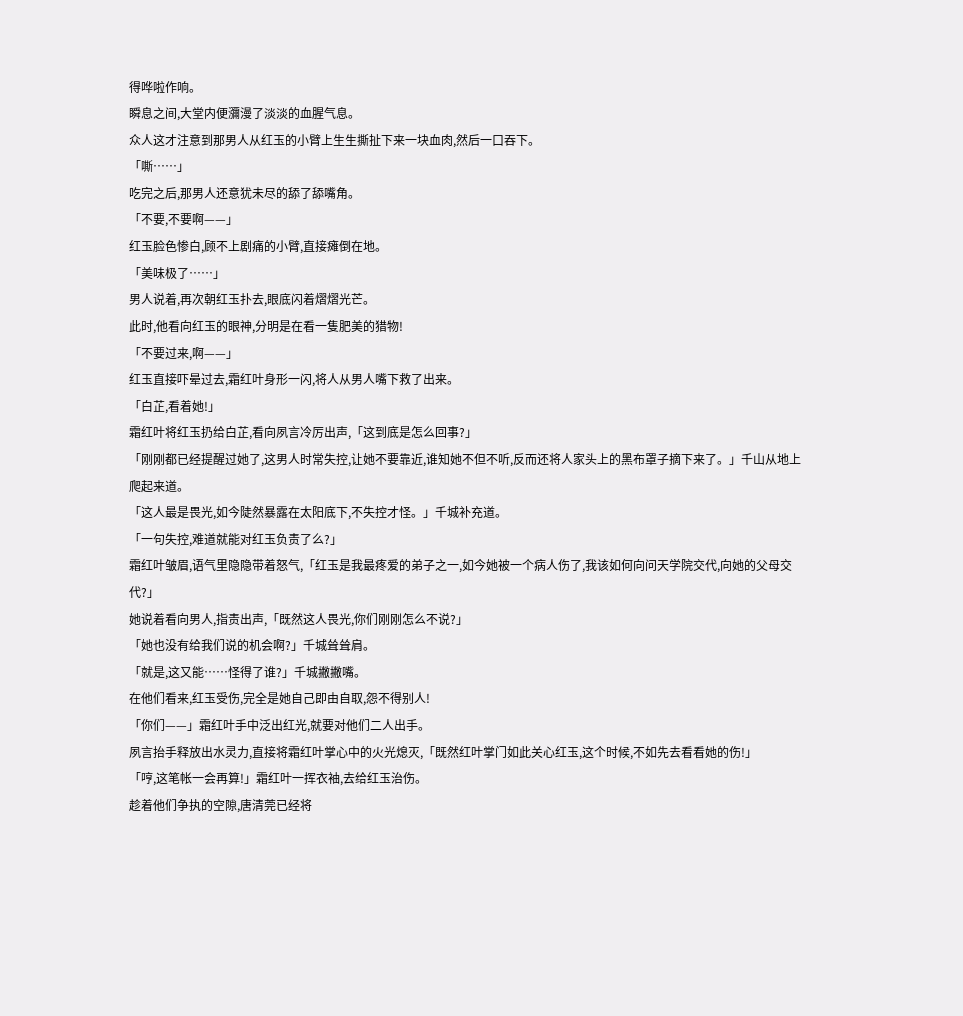得哗啦作响。
瞬息之间,大堂内便瀰漫了淡淡的血腥气息。
众人这才注意到那男人从红玉的小臂上生生撕扯下来一块血肉,然后一口吞下。
「嘶……」
吃完之后,那男人还意犹未尽的舔了舔嘴角。
「不要,不要啊——」
红玉脸色惨白,顾不上剧痛的小臂,直接瘫倒在地。
「美味极了……」
男人说着,再次朝红玉扑去,眼底闪着熠熠光芒。
此时,他看向红玉的眼神,分明是在看一隻肥美的猎物!
「不要过来,啊——」
红玉直接吓晕过去,霜红叶身形一闪,将人从男人嘴下救了出来。
「白芷,看着她!」
霜红叶将红玉扔给白芷,看向夙言冷厉出声,「这到底是怎么回事?」
「刚刚都已经提醒过她了,这男人时常失控,让她不要靠近,谁知她不但不听,反而还将人家头上的黑布罩子摘下来了。」千山从地上爬起来道。
「这人最是畏光,如今陡然暴露在太阳底下,不失控才怪。」千城补充道。
「一句失控,难道就能对红玉负责了么?」
霜红叶皱眉,语气里隐隐带着怒气,「红玉是我最疼爱的弟子之一,如今她被一个病人伤了,我该如何向问天学院交代,向她的父母交代?」
她说着看向男人,指责出声,「既然这人畏光,你们刚刚怎么不说?」
「她也没有给我们说的机会啊?」千城耸耸肩。
「就是,这又能……怪得了谁?」千城撇撇嘴。
在他们看来,红玉受伤,完全是她自己即由自取,怨不得别人!
「你们——」霜红叶手中泛出红光,就要对他们二人出手。
夙言抬手释放出水灵力,直接将霜红叶掌心中的火光熄灭,「既然红叶掌门如此关心红玉,这个时候,不如先去看看她的伤!」
「哼,这笔帐一会再算!」霜红叶一挥衣袖,去给红玉治伤。
趁着他们争执的空隙,唐清莞已经将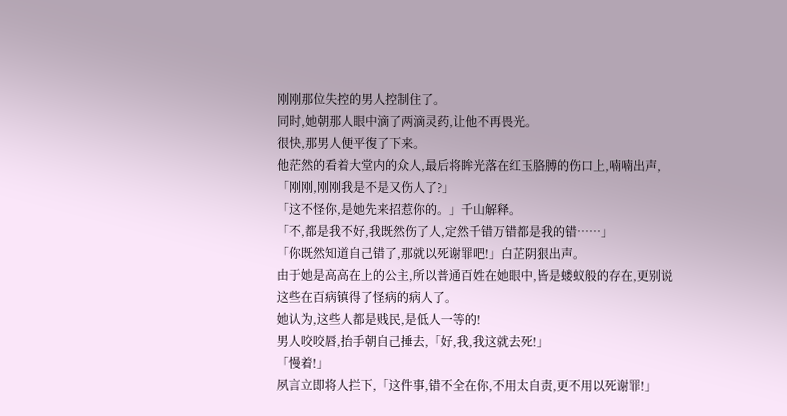刚刚那位失控的男人控制住了。
同时,她朝那人眼中滴了两滴灵药,让他不再畏光。
很快,那男人便平復了下来。
他茫然的看着大堂内的众人,最后将眸光落在红玉胳膊的伤口上,喃喃出声,「刚刚,刚刚我是不是又伤人了?」
「这不怪你,是她先来招惹你的。」千山解释。
「不,都是我不好,我既然伤了人,定然千错万错都是我的错……」
「你既然知道自己错了,那就以死谢罪吧!」白芷阴狠出声。
由于她是高高在上的公主,所以普通百姓在她眼中,皆是蝼蚁般的存在,更别说这些在百病镇得了怪病的病人了。
她认为,这些人都是贱民,是低人一等的!
男人咬咬唇,抬手朝自己捶去,「好,我,我这就去死!」
「慢着!」
夙言立即将人拦下,「这件事,错不全在你,不用太自责,更不用以死谢罪!」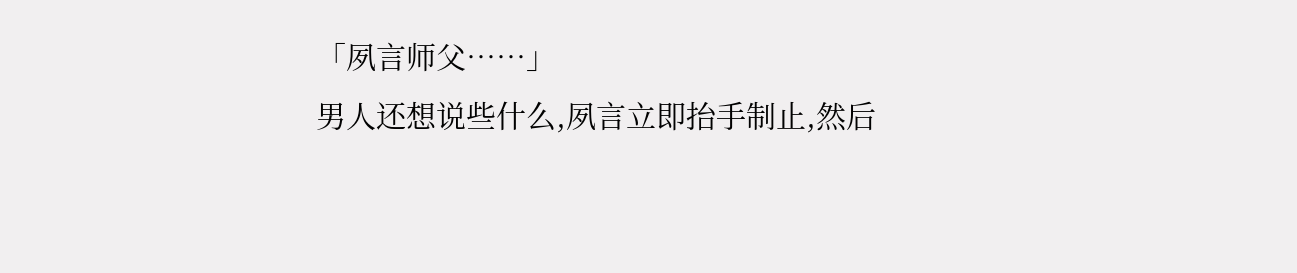「夙言师父……」
男人还想说些什么,夙言立即抬手制止,然后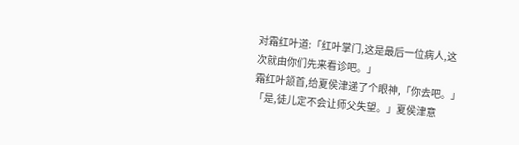对霜红叶道:「红叶掌门,这是最后一位病人,这次就由你们先来看诊吧。」
霜红叶颔首,给夏侯津递了个眼神,「你去吧。」
「是,徒儿定不会让师父失望。」夏侯津意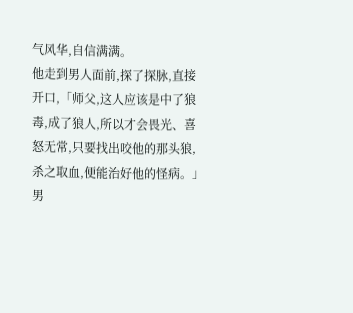气风华,自信满满。
他走到男人面前,探了探脉,直接开口,「师父,这人应该是中了狼毒,成了狼人,所以才会畏光、喜怒无常,只要找出咬他的那头狼,杀之取血,便能治好他的怪病。」
男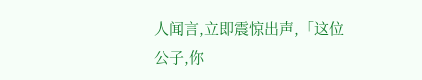人闻言,立即震惊出声,「这位公子,你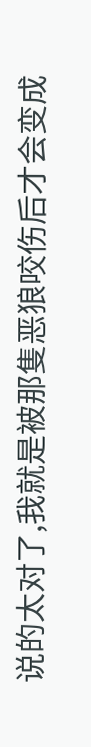说的太对了,我就是被那隻恶狼咬伤后才会变成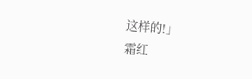这样的!」
霜红